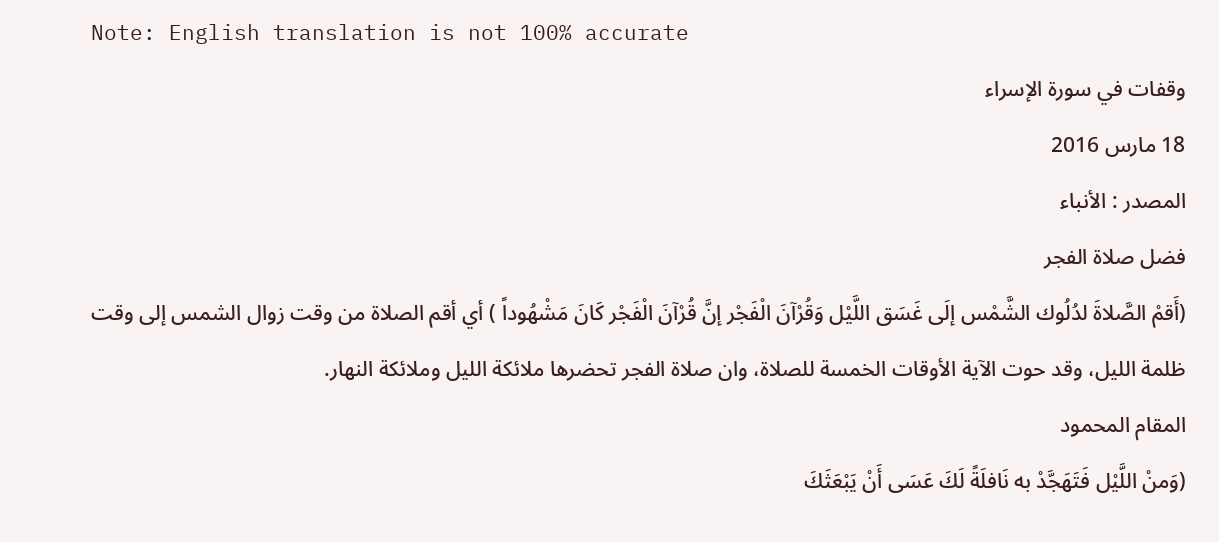Note: English translation is not 100% accurate
وقفات في سورة الإسراء
18 مارس 2016
المصدر : الأنباء
فضل صلاة الفجر
(أَقمْ الصَّلاةَ لدُلُوك الشَّمْس إلَى غَسَق اللَّيْل وَقُرْآنَ الْفَجْر إنَّ قُرْآنَ الْفَجْر كَانَ مَشْهُوداً ) أي أقم الصلاة من وقت زوال الشمس إلى وقت ظلمة الليل، وقد حوت الآية الأوقات الخمسة للصلاة، وان صلاة الفجر تحضرها ملائكة الليل وملائكة النهار.
المقام المحمود
(وَمنْ اللَّيْل فَتَهَجَّدْ به نَافلَةً لَكَ عَسَى أَنْ يَبْعَثَكَ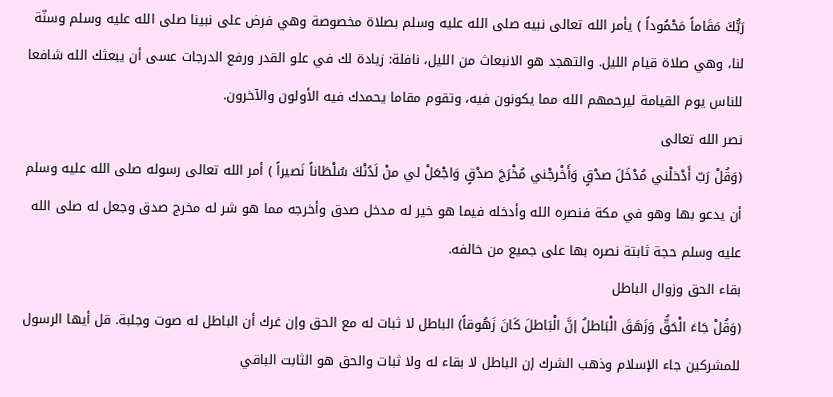رَبُّكَ مَقَاماً مَحْمُوداً ) يأمر الله تعالى نبيه صلى الله عليه وسلم بصلاة مخصوصة وهي فرض على نبينا صلى الله عليه وسلم وسنّة لنا، وهي صلاة قيام الليل. والتهجد هو الانبعاث من الليل، نافلة: زيادة لك في علو القدر ورفع الدرجات عسى أن يبعثك الله شافعا للناس يوم القيامة ليرحمهم الله مما يكونون فيه، وتقوم مقاما يحمدك فيه الأولون والآخرون.
نصر الله تعالى
(وَقُلْ رَبّ أَدْخلْني مُدْخَلَ صدْقٍ وَأَخْرجْني مُخْرَجَ صدْقٍ وَاجْعَلْ لي منْ لَدُنْكَ سُلْطَاناً نَصيراً ) أمر الله تعالى رسوله صلى الله عليه وسلم أن يدعو بها وهو في مكة فنصره الله وأدخله فيما هو خير له مدخل صدق وأخرجه مما هو شر له مخرج صدق وجعل له صلى الله عليه وسلم حجة ثابتة نصره بها على جميع من خالفه.
بقاء الحق وزوال الباطل
(وَقُلْ جَاءَ الْحَقُّ وَزَهَقَ الْبَاطلُ إنَّ الْبَاطلَ كَانَ زَهُوقاً) الباطل لا ثبات له مع الحق وإن غرك أن الباطل له صوت وجلبة. قل أيها الرسول للمشركين جاء الإسلام وذهب الشرك إن الباطل لا بقاء له ولا ثبات والحق هو الثابت الباقي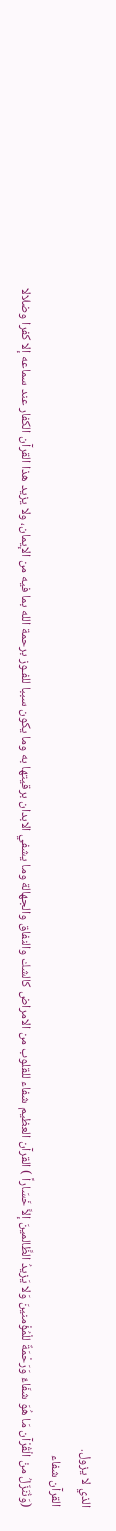الذي لا يزول.
القرآن شفاء
(وَنُنَزّلُ منْ الْقُرْآن مَا هُوَ شفَاءٌ وَرَحْمَةٌ للْمُؤْمنينَ وَلا يَزيدُ الظَّالمينَ إلاَّ خَسَاراً ) القرآن العظيم شفاء للقلوب من الامراض كالشك والنفاق والجهالة وما يشفي الابدان برقيتها به وما يكون سببا للفـوز برحمة الله بما فيه من الإيمان، ولا يزيد هذا القرآن الكفار عند سماعه إلا كفرا وضلالا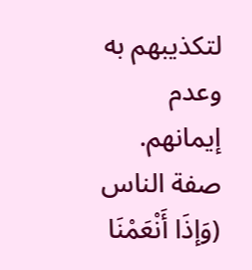لتكذيبهم به وعدم إيمانهم.
صفة الناس
(وَإذَا أَنْعَمْنَا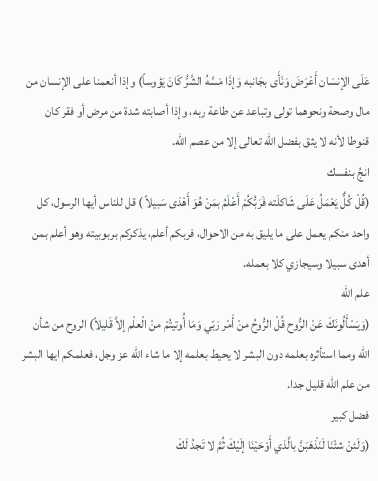عَلَى الإنسَان أَعْرَضَ وَنَأَى بجَانبه وَإذَا مَسَّهُ الشَّرُّ كَانَ يَؤوساً) وإذا أنعمنا على الإنسان من مال وصحة ونحوهما تولى وتباعد عن طاعة ربه، وإذا أصابته شدة من مرض أو فقر كان قنوطا لأنه لا يثق بفضل الله تعالى إلا من عصم الله.
انجُ بنفسك
(قُلْ كُلٌّ يَعْمَلُ عَلَى شَاكلَته فَرَبُّكُمْ أَعْلَمُ بمَنْ هُوَ أَهْدَى سَبيلاً ) قل للناس أيها الرسول، كل واحد منكم يعمل على ما يليق به من الاحوال، فربكم أعلم، يذكركم بربوبيته وهو أعلم بمن أهدى سبيلا وسيجازي كلا بعمله.
علم الله
(وَيَسْأَلُونَكَ عَنْ الرُّوح قُلْ الرُّوحُ منْ أَمْر رَبّي وَمَا أُوتيتُمْ منْ الْعلْم إلاَّ قَليلاً) الروح من شأن الله ومما استأثره بعلمه دون البشر لا يحيط بعلمه إلا ما شاء الله عز وجل، فعلمكم ايها البشر من علم الله قليل جدا.
فضل كبير
(وَلَئنْ شئْنَا لَنَذْهَبَنَّ بالَّذي أَوْحَيْنَا إلَيْكَ ثُمَّ لا تَجدُ لَكَ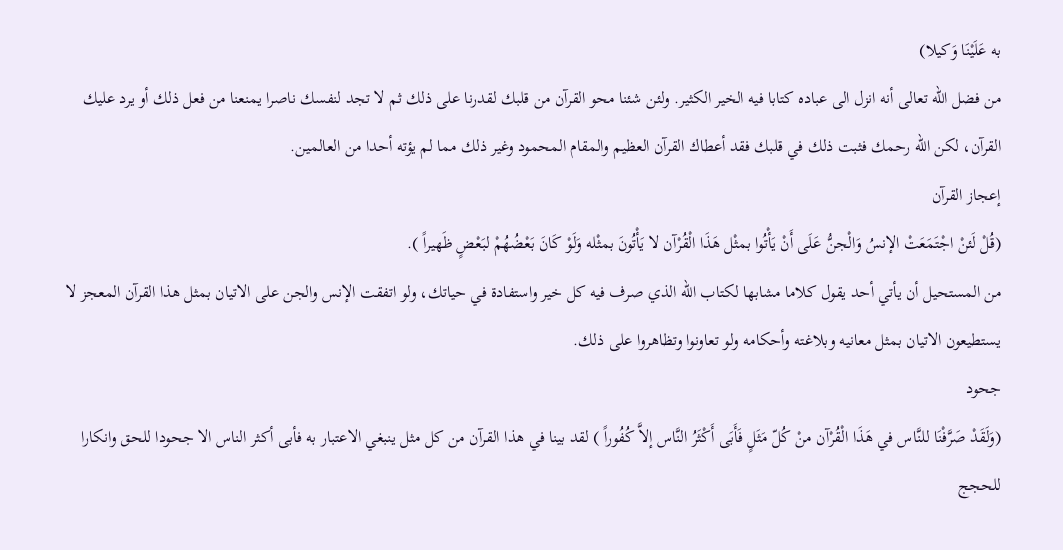به عَلَيْنَا وَكيلا)
من فضل الله تعالى أنه انزل الى عباده كتابا فيه الخير الكثير. ولئن شئنا محو القرآن من قلبك لقدرنا على ذلك ثم لا تجد لنفسك ناصرا يمنعنا من فعل ذلك أو يرد عليك القرآن، لكن الله رحمك فثبت ذلك في قلبك فقد أعطاك القرآن العظيم والمقام المحمود وغير ذلك مما لم يؤته أحدا من العالمين.
إعجاز القرآن
(قُلْ لَئنْ اجْتَمَعَتْ الإنسُ وَالْجنُّ عَلَى أَنْ يَأْتُوا بمثْل هَذَا الْقُرْآن لا يَأْتُونَ بمثْله وَلَوْ كَانَ بَعْضُهُمْ لبَعْضٍ ظَهيراً ).
من المستحيل أن يأتي أحد يقول كلاما مشابها لكتاب الله الذي صرف فيه كل خير واستفادة في حياتك، ولو اتفقت الإنس والجن على الاتيان بمثل هذا القرآن المعجز لا يستطيعون الاتيان بمثل معانيه وبلاغته وأحكامه ولو تعاونوا وتظاهروا على ذلك.
جحود
(وَلَقَدْ صَرَّفْنَا للنَّاس في هَذَا الْقُرْآن منْ كُلّ مَثَلٍ فَأَبَى أَكْثَرُ النَّاس إلاَّ كُفُوراً ) لقد بينا في هذا القرآن من كل مثل ينبغي الاعتبار به فأبى أكثر الناس الا جحودا للحق وانكارا للحجج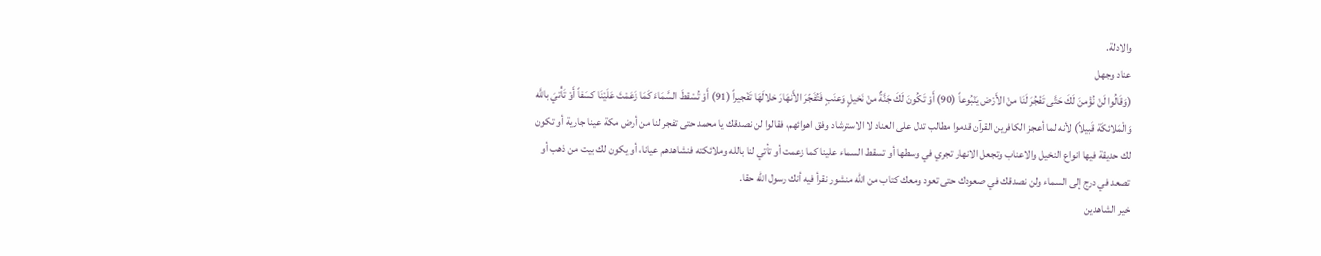والادلة.
عناد وجهل
(وَقَالُوا لَنْ نُؤْمنَ لَكَ حَتَّى تَفْجُرَ لَنَا منْ الأَرْض يَنْبُوعاً (90) أَوْ تَكُونَ لَكَ جَنَّةٌ منْ نَخيلٍ وَعنَبٍ فَتُفَجّرَ الأَنهَارَ خلالَهَا تَفْجيراً (91) أَوْ تُسْقطَ السَّمَاءَ كَمَا زَعَمْتَ عَلَيْنَا كسَفاً أَوْ تَأْتيَ باللَّه وَالْمَلائكَة قَبيلاً) لأنه لما أعجز الكافرين القرآن قدموا مطالب تدل على العناد لا الاسترشاد وفق اهوائهم، فقالوا لن نصدقك يا محمد حتى تفجر لنا من أرض مكة عينا جارية أو تكون لك حديقة فيها انواع النخيل والاعناب وتجعل الانهار تجري في وسطها أو تسقط السماء علينا كما زعمت أو تأتي لنا بالله وملائكته فنشاهدهم عيانا، أو يكون لك بيت من ذهب أو تصعد في درج إلى السماء ولن نصدقك في صعودك حتى تعود ومعك كتاب من الله منشور نقرأ فيه أنك رسول الله حقا.
خير الشاهدين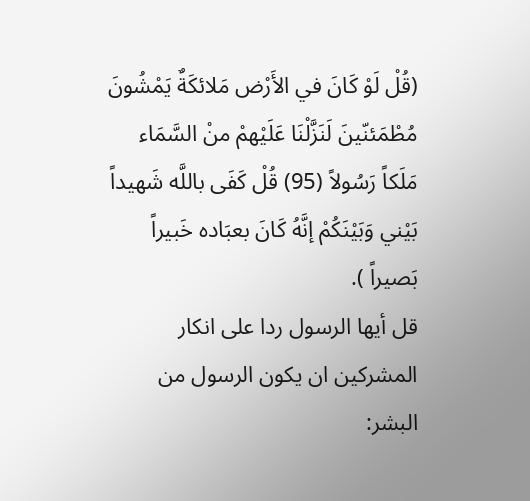(قُلْ لَوْ كَانَ في الأَرْض مَلائكَةٌ يَمْشُونَ مُطْمَئنّينَ لَنَزَّلْنَا عَلَيْهمْ منْ السَّمَاء مَلَكاً رَسُولاً (95) قُلْ كَفَى باللَّه شَهيداً بَيْني وَبَيْنَكُمْ إنَّهُ كَانَ بعبَاده خَبيراً بَصيراً ).
قل أيها الرسول ردا على انكار المشركين ان يكون الرسول من البشر: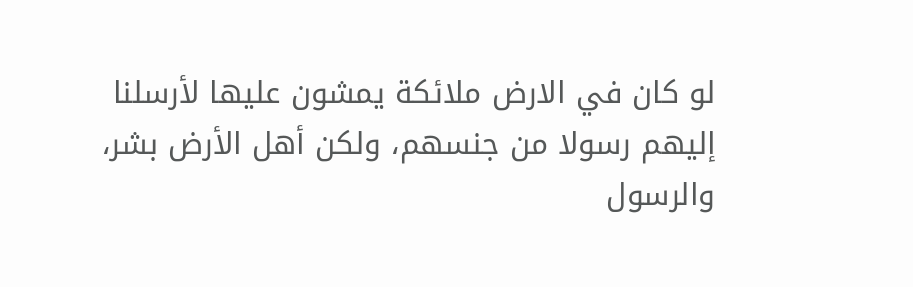لو كان في الارض ملائكة يمشون عليها لأرسلنا إليهم رسولا من جنسهم، ولكن أهل الأرض بشر، والرسول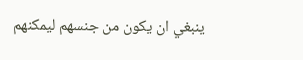ينبغي ان يكون من جنسهم ليمكنهم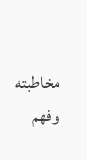مخاطبته وفهم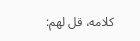كلامه، قل لهم: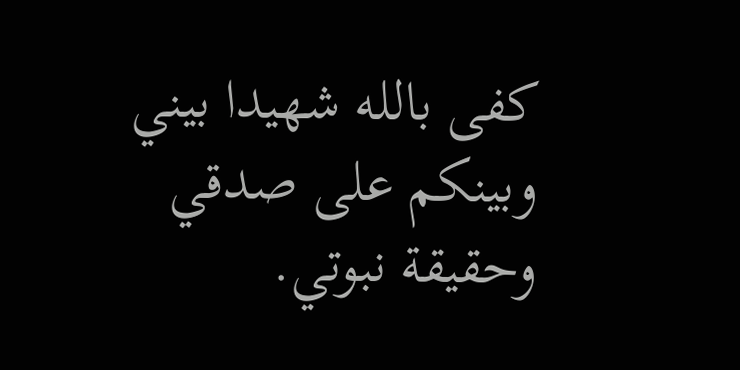كفى بالله شهيدا بيني وبينكم على صدقي وحقيقة نبوتي.